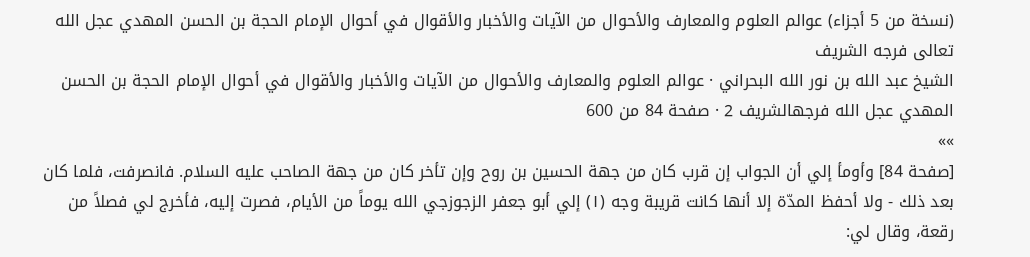(نسخة من 5 أجزاء) عوالم العلوم والمعارف والأحوال من الآيات والأخبار والأقوال في أحوال الإمام الحجة بن الحسن المهدي عجل الله تعالى فرجه الشريف
الشيخ عبد الله بن نور الله البحراني · عوالم العلوم والمعارف والأحوال من الآيات والأخبار والأقوال في أحوال الإمام الحجة بن الحسن المهدي عجل الله فرجهالشريف 2 · صفحة 84 من 600
»»
[صفحة 84] وأومأ إلي أن الجواب إن قرب كان من جهة الحسين بن روح وإن تأخر كان من جهة الصاحب عليه السلام. فانصرفت، فلما كان بعد ذلك - ولا أحفظ المدّة إلا أنها كانت قريبة وجه (۱) إلي أبو جعفر الزجوزجي الله يوماً من الأيام، فصرت إليه، فأخرج لي فصلاً من رقعة، وقال لي: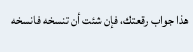هذا جواب رقعتك، فإن شئت أن تنسخه فانسخه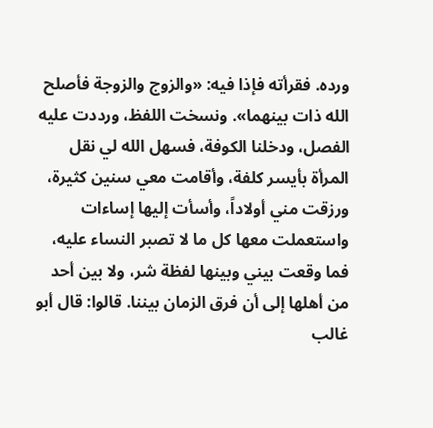ورده. فقرأته فإذا فيه: «والزوج والزوجة فأصلح الله ذات بينهما». ونسخت اللفظ، ورددت عليه الفصل، ودخلنا الكوفة، فسهل الله لي نقل المرأة بأيسر كلفة، وأقامت معي سنين كثيرة، ورزقت مني أولاداً، وأسأت إليها إساءات واستعملت معها كل ما لا تصبر النساء عليه، فما وقعت بيني وبينها لفظة شر، ولا بين أحد من أهلها إلى أن فرق الزمان بيننا. قالوا: قال أبو غالب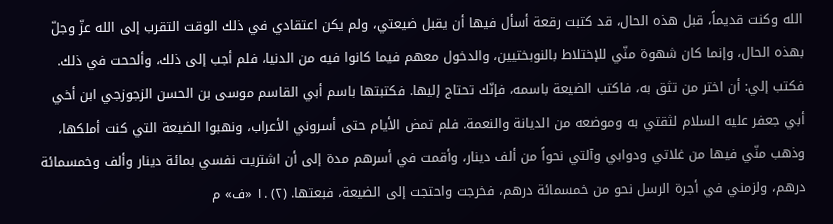الله وكنت قديماً، قبل هذه الحال، قد كتبت رقعة أسأل فيها أن يقبل ضيعتي، ولم يكن اعتقادي في ذلك الوقت التقرب إلى الله عزّ وجلّ بهذه الحال، وإنما كان شهوة منّي للإختلاط بالنوبختيين، والدخول معهم فيما كانوا فيه من الدنيا، فلم أجب إلى ذلك، وألححت في ذلك. فكتب إلي: أن اختر من تثق به، فاكتب الضيعة باسمه، فإنّك تحتاج إليها. فكتبتها باسم أبي القاسم موسى بن الحسن الزجوزجي ابن أخي أبي جعفر عليه السلام لثقتي به وموضعه من الديانة والنعمة. فلم تمض الأيام حتى أسروني الأعراب، ونهبوا الضيعة التي كنت أملكها، وذهب منّي فيها من غلاتي ودوابي وآلتي نحواً من ألف دينار، وأقمت في أسرهم مدة إلى أن اشتريت نفسي بمائة دينار وألف وخمسمائة درهم، ولزمني في أجرة الرسل نحو من خمسمائة درهم، فخرجت واحتجت إلى الضيعة، فبعتها. (۲) .۱ «ف» م